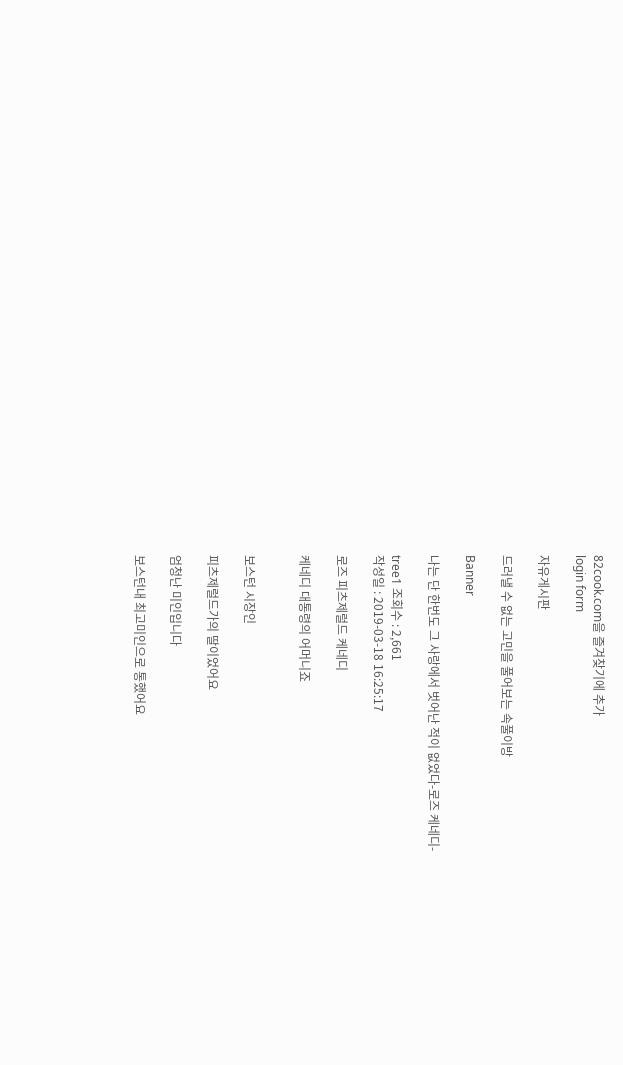82cook.com을 즐겨찾기에 추가
login form

자유게시판

드러낼 수 없는 고민을 풀어보는 속풀이방

Banner

나는 단 한번도 그 사랑에서 벗어난 적이 없었다-로즈 케네디-

tree1 조회수 : 2,661
작성일 : 2019-03-18 16:25:17

로즈 피츠제럴드 케네디

케네디 대통령의 어머니죠


보스턴 시장인

피츠제럴드가의 딸이었어요

엄청난 미인입니다

보스턴내 최고미인으로 통했어요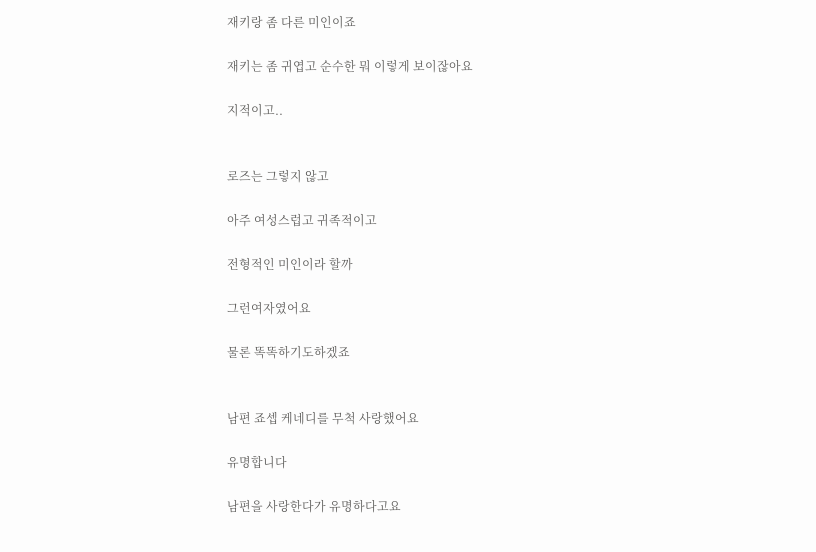재키랑 좀 다른 미인이죠

재키는 좀 귀엽고 순수한 뭐 이렇게 보이잖아요

지적이고..


로즈는 그렇지 않고

아주 여성스럽고 귀족적이고

전형적인 미인이라 할까

그런여자였어요

물론 똑똑하기도하겠죠


남편 죠셉 케네디를 무척 사랑했어요

유명합니다

남편을 사랑한다가 유명하다고요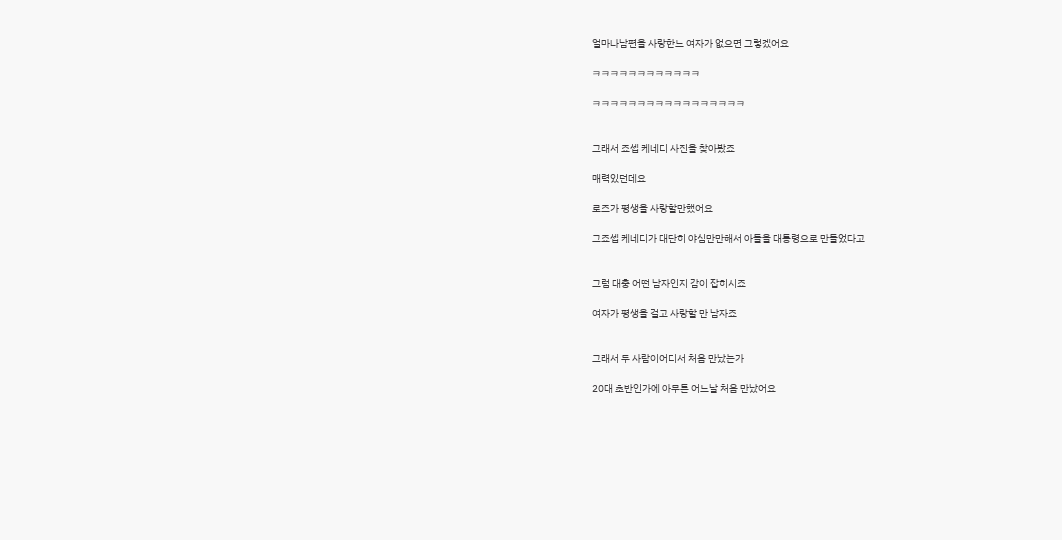얼마나남편을 사랑한느 여자가 없으면 그렇겠어요

ㅋㅋㅋㅋㅋㅋㅋㅋㅋㅋㅋㅋ

ㅋㅋㅋㅋㅋㅋㅋㅋㅋㅋㅋㅋㅋㅋㅋㅋㅋ


그래서 죠셉 케네디 사진을 찾아봤죠

매력있던데요

로즈가 평생을 사랑할만했어요

그죠셉 케네디가 대단히 야심만만해서 아들을 대통령으로 만들었다고


그럼 대충 어떤 남자인지 감이 잡히시죠

여자가 평생을 걸고 사랑할 만 남자죠


그래서 두 사람이어디서 처음 만났는가

20대 초반인가에 아무튼 어느날 처음 만났어요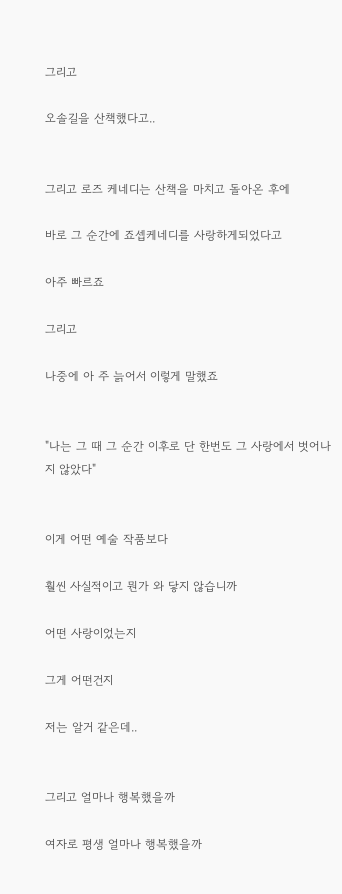그리고

오솔길을 산책했다고..


그리고 로즈 케네디는 산책을 마치고 돌아온 후에

바로 그 순간에 죠셉케네디를 사랑하게되었다고

아주 빠르죠

그리고

나중에 아 주 늙어서 이렇게 말했죠


"나는 그 때 그 순간 이후로 단 한번도 그 사랑에서 벗어나지 않았다"


이게 어떤 예술 작품보다

훨씬 사실적이고 뭔가 와 닿지 않습니까

어떤 사랑이었는지

그게 어떤건지

저는 알거 같은데..


그리고 얼마나 행복했을까

여자로 평생 얼마나 행복했을까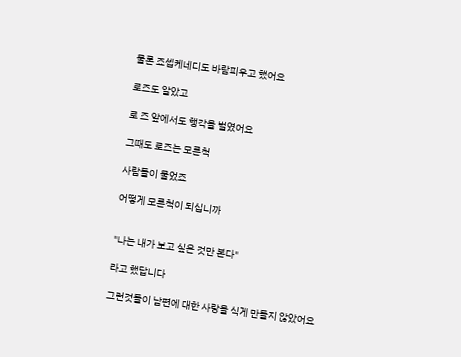물론 죠셉케네디도 바람피우고 했어요

로즈도 알았고

로 즈 앞에서도 행각을 벌였어요

그때도 로즈는 모른척

사람들이 물었죠

어떻게 모른척이 되십니까


"나는 내가 보고 싶은 것만 본다"

라고 했답니다

그런것들이 남편에 대한 사랑을 식게 만들지 않았어요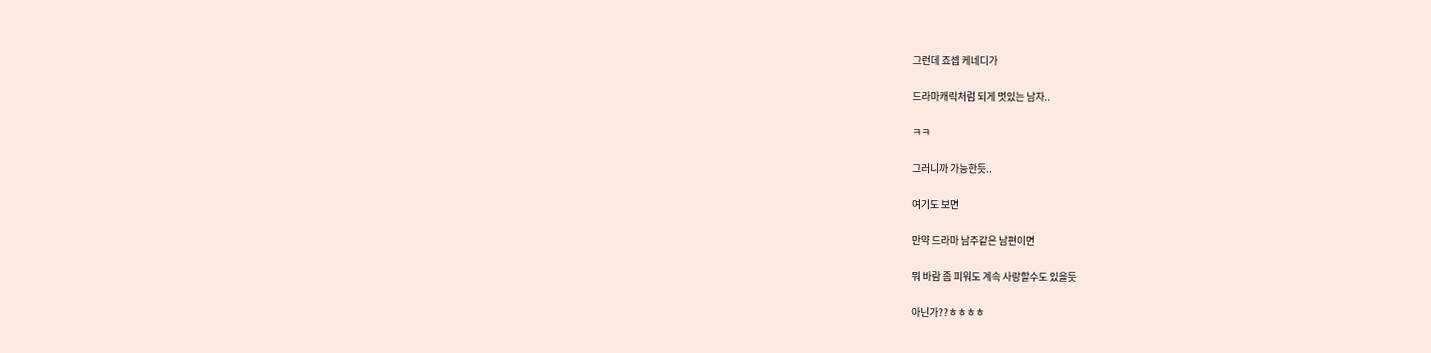그런데 죠셉 케네디가

드라마캐릭처럼 되게 멋있는 남자..

ㅋㅋ

그러니까 가능한듯..

여기도 보면

만약 드라마 남주같은 남편이면

뭐 바람 좀 피워도 계속 사랑할수도 있을듯

아닌가??ㅎㅎㅎㅎ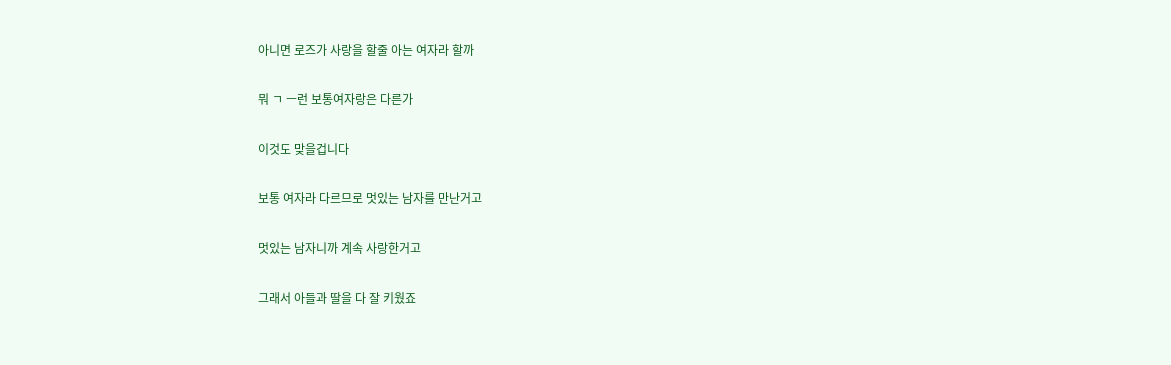아니면 로즈가 사랑을 할줄 아는 여자라 할까

뭐 ㄱ ㅡ런 보통여자랑은 다른가

이것도 맞을겁니다

보통 여자라 다르므로 멋있는 남자를 만난거고

멋있는 남자니까 계속 사랑한거고

그래서 아들과 딸을 다 잘 키웠죠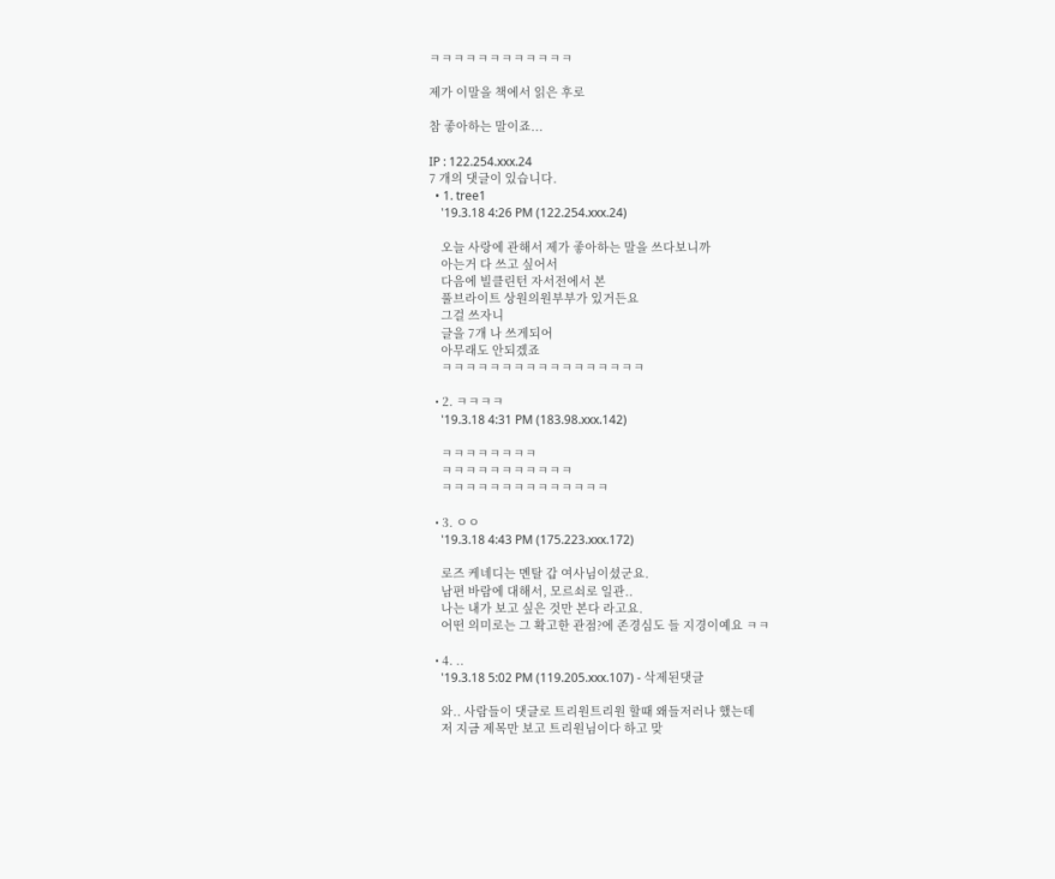ㅋㅋㅋㅋㅋㅋㅋㅋㅋㅋㅋㅋ

제가 이말을 책에서 읽은 후로

참 좋아하는 말이죠...

IP : 122.254.xxx.24
7 개의 댓글이 있습니다.
  • 1. tree1
    '19.3.18 4:26 PM (122.254.xxx.24)

    오늘 사랑에 관해서 제가 좋아하는 말을 쓰다보니까
    아는거 다 쓰고 싶어서
    다음에 빌클린턴 자서전에서 본
    풀브라이트 상원의원부부가 있거든요
    그걸 쓰자니
    글을 7개 나 쓰게되어
    아무래도 안되겠죠
    ㅋㅋㅋㅋㅋㅋㅋㅋㅋㅋㅋㅋㅋㅋㅋㅋㅋ

  • 2. ㅋㅋㅋㅋ
    '19.3.18 4:31 PM (183.98.xxx.142)

    ㅋㅋㅋㅋㅋㅋㅋㅋ
    ㅋㅋㅋㅋㅋㅋㅋㅋㅋㅋㅋ
    ㅋㅋㅋㅋㅋㅋㅋㅋㅋㅋㅋㅋㅋㅋ

  • 3. ㅇㅇ
    '19.3.18 4:43 PM (175.223.xxx.172)

    로즈 케네디는 멘탈 갑 여사님이셨군요.
    남편 바람에 대해서, 모르쇠로 일관..
    나는 내가 보고 싶은 것만 본다 라고요.
    어떤 의미로는 그 확고한 관점?에 존경심도 들 지경이예요 ㅋㅋ

  • 4. ..
    '19.3.18 5:02 PM (119.205.xxx.107) - 삭제된댓글

    와.. 사람들이 댓글로 트리원트리원 할때 왜들저러나 했는데
    저 지금 제목만 보고 트리원님이다 하고 맞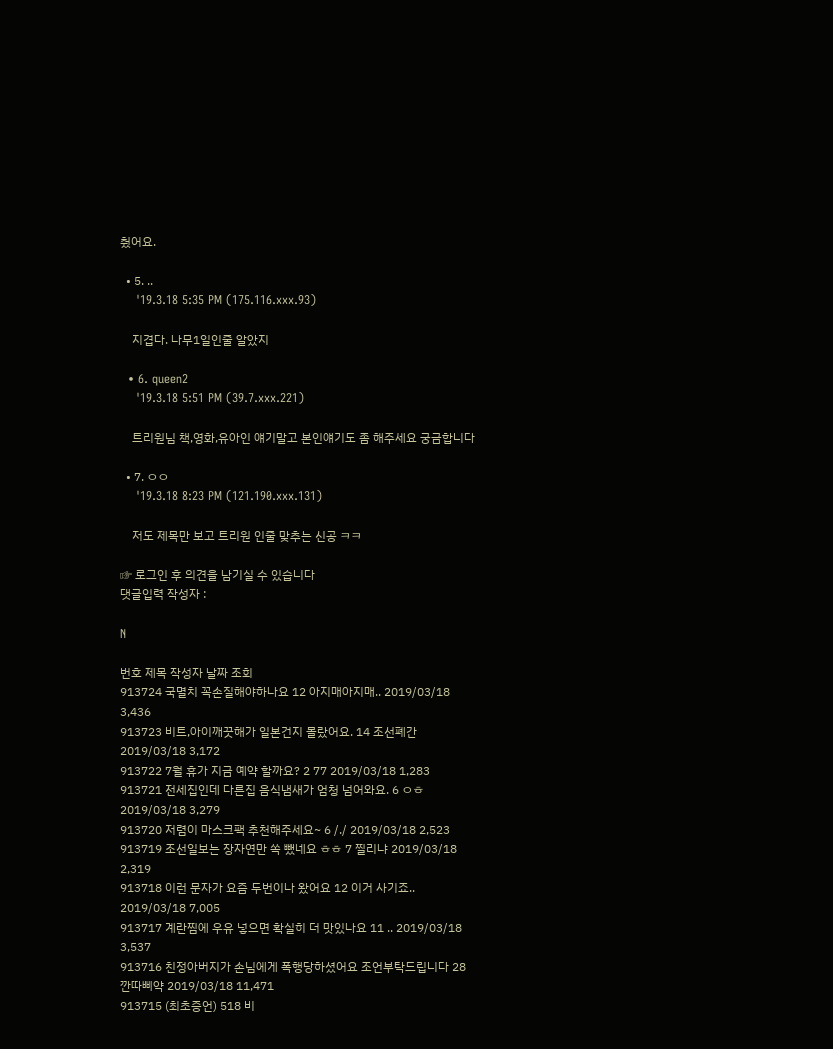췄어요.

  • 5. ..
    '19.3.18 5:35 PM (175.116.xxx.93)

    지겹다. 나무1일인줄 알았지

  • 6. queen2
    '19.3.18 5:51 PM (39.7.xxx.221)

    트리원님 책,영화,유아인 얘기말고 본인얘기도 좀 해주세요 궁금합니다

  • 7. ㅇㅇ
    '19.3.18 8:23 PM (121.190.xxx.131)

    저도 제목만 보고 트리원 인줄 맞추는 신공 ㅋㅋ

☞ 로그인 후 의견을 남기실 수 있습니다
댓글입력 작성자 :

N

번호 제목 작성자 날짜 조회
913724 국멸치 꼭손질해야하나요 12 아지매아지매.. 2019/03/18 3,436
913723 비트,아이깨끗해가 일본건지 몰랐어요. 14 조선폐간 2019/03/18 3,172
913722 7월 휴가 지금 예약 할까요? 2 77 2019/03/18 1,283
913721 전세집인데 다른집 음식냄새가 엄청 넘어와요. 6 ㅇㅎ 2019/03/18 3,279
913720 저렴이 마스크팩 추천해주세요~ 6 /./ 2019/03/18 2,523
913719 조선일보는 장자연만 쏙 뺐네요 ㅎㅎ 7 찔리냐 2019/03/18 2,319
913718 이런 문자가 요즘 두번이나 왔어요 12 이거 사기죠.. 2019/03/18 7,005
913717 계란찜에 우유 넣으면 확실히 더 맛있나요 11 .. 2019/03/18 3,537
913716 친정아버지가 손님에게 폭행당하셨어요 조언부탁드립니다 28 깐따삐약 2019/03/18 11,471
913715 (최초증언) 518 비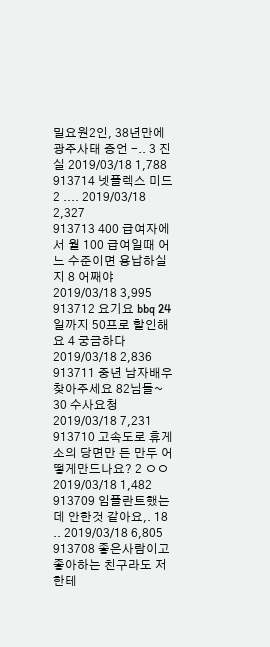밀요원2인, 38년만에 광주사태 증언 -.. 3 진실 2019/03/18 1,788
913714 넷플렉스 미드 2 .... 2019/03/18 2,327
913713 400 급여자에서 월 100 급여일때 어느 수준이면 용납하실지 8 어째야 2019/03/18 3,995
913712 요기요 bbq 24일까지 50프로 할인해요 4 궁금하다 2019/03/18 2,836
913711 중년 남자배우 찾아주세요 82님들~ 30 수사요청 2019/03/18 7,231
913710 고속도로 휴게소의 당면만 든 만두 어떻게만드나요? 2 ㅇㅇ 2019/03/18 1,482
913709 임플란트했는데 안한것 같아요,. 18 .. 2019/03/18 6,805
913708 좋은사람이고 좋아하는 친구라도 저한테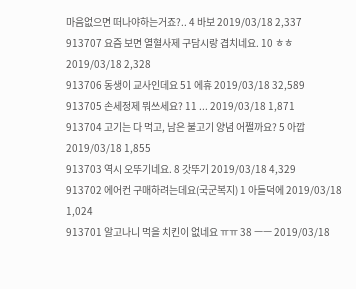마음없으면 떠나야하는거죠?.. 4 바보 2019/03/18 2,337
913707 요즘 보면 열혈사제 구담시랑 겹치네요. 10 ㅎㅎ 2019/03/18 2,328
913706 동생이 교사인데요 51 에휴 2019/03/18 32,589
913705 손세정제 뭐쓰세요? 11 ... 2019/03/18 1,871
913704 고기는 다 먹고, 남은 불고기 양념 어쩔까요? 5 아깝 2019/03/18 1,855
913703 역시 오뚜기네요. 8 갓뚜기 2019/03/18 4,329
913702 에어컨 구매하려는데요(국군복지) 1 아들덕에 2019/03/18 1,024
913701 알고나니 먹을 치킨이 없네요 ㅠㅠ 38 ㅡㅡ 2019/03/18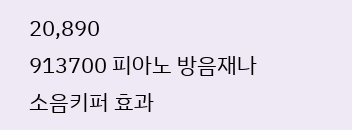20,890
913700 피아노 방음재나 소음키퍼 효과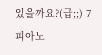있을까요?(급;;) 7 피아노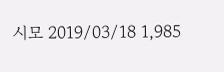시모 2019/03/18 1,985